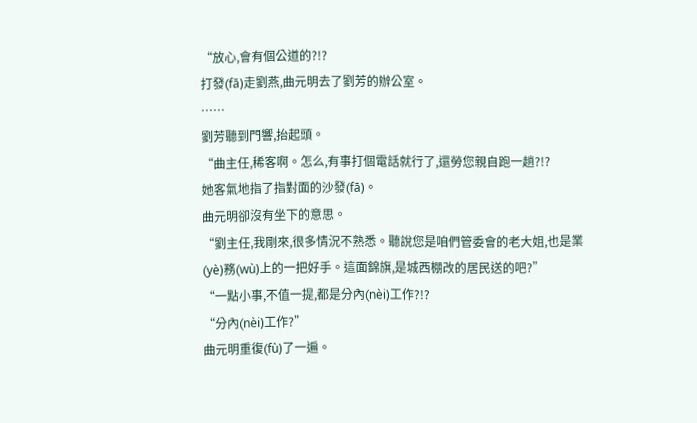“放心,會有個公道的?!?
打發(fā)走劉燕,曲元明去了劉芳的辦公室。
……
劉芳聽到門響,抬起頭。
“曲主任,稀客啊。怎么,有事打個電話就行了,還勞您親自跑一趟?!?
她客氣地指了指對面的沙發(fā)。
曲元明卻沒有坐下的意思。
“劉主任,我剛來,很多情況不熟悉。聽說您是咱們管委會的老大姐,也是業(yè)務(wù)上的一把好手。這面錦旗,是城西棚改的居民送的吧?”
“一點小事,不值一提,都是分內(nèi)工作?!?
“分內(nèi)工作?”
曲元明重復(fù)了一遍。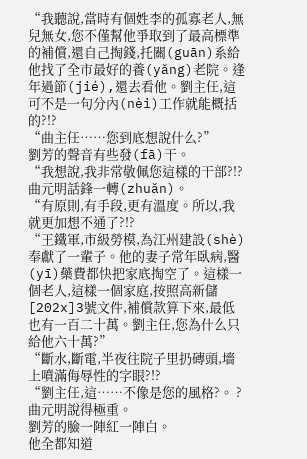“我聽說,當時有個姓李的孤寡老人,無兒無女,您不僅幫他爭取到了最高標準的補償,還自己掏錢,托關(guān)系給他找了全市最好的養(yǎng)老院。逢年過節(jié),還去看他。劉主任,這可不是一句分內(nèi)工作就能概括的?!?
“曲主任……您到底想說什么?”
劉芳的聲音有些發(fā)干。
“我想說,我非常敬佩您這樣的干部?!?
曲元明話鋒一轉(zhuǎn)。
“有原則,有手段,更有溫度。所以,我就更加想不通了?!?
“王鐵軍,市級勞模,為江州建設(shè)奉獻了一輩子。他的妻子常年臥病,醫(yī)藥費都快把家底掏空了。這樣一個老人,這樣一個家庭,按照高新儲[202x]3號文件,補償款算下來,最低也有一百二十萬。劉主任,您為什么只給他六十萬?”
“斷水,斷電,半夜往院子里扔磚頭,墻上噴滿侮辱性的字眼?!?
“劉主任,這……不像是您的風格?。 ?
曲元明說得極重。
劉芳的臉一陣紅一陣白。
他全都知道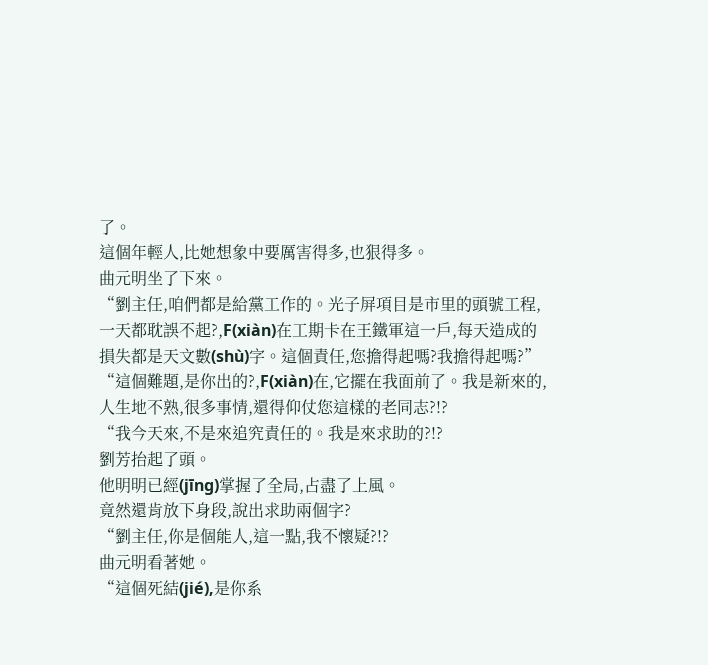了。
這個年輕人,比她想象中要厲害得多,也狠得多。
曲元明坐了下來。
“劉主任,咱們都是給黨工作的。光子屏項目是市里的頭號工程,一天都耽誤不起?,F(xiàn)在工期卡在王鐵軍這一戶,每天造成的損失都是天文數(shù)字。這個責任,您擔得起嗎?我擔得起嗎?”
“這個難題,是你出的?,F(xiàn)在,它擺在我面前了。我是新來的,人生地不熟,很多事情,還得仰仗您這樣的老同志?!?
“我今天來,不是來追究責任的。我是來求助的?!?
劉芳抬起了頭。
他明明已經(jīng)掌握了全局,占盡了上風。
竟然還肯放下身段,說出求助兩個字?
“劉主任,你是個能人,這一點,我不懷疑?!?
曲元明看著她。
“這個死結(jié),是你系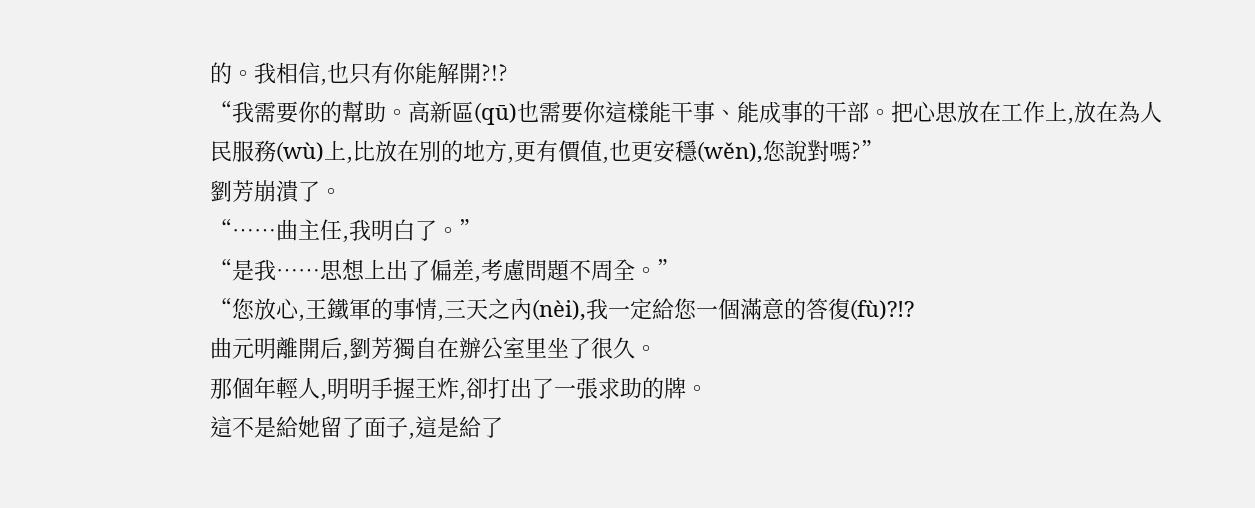的。我相信,也只有你能解開?!?
“我需要你的幫助。高新區(qū)也需要你這樣能干事、能成事的干部。把心思放在工作上,放在為人民服務(wù)上,比放在別的地方,更有價值,也更安穩(wěn),您說對嗎?”
劉芳崩潰了。
“……曲主任,我明白了。”
“是我……思想上出了偏差,考慮問題不周全。”
“您放心,王鐵軍的事情,三天之內(nèi),我一定給您一個滿意的答復(fù)?!?
曲元明離開后,劉芳獨自在辦公室里坐了很久。
那個年輕人,明明手握王炸,卻打出了一張求助的牌。
這不是給她留了面子,這是給了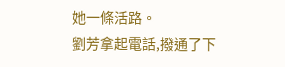她一條活路。
劉芳拿起電話,撥通了下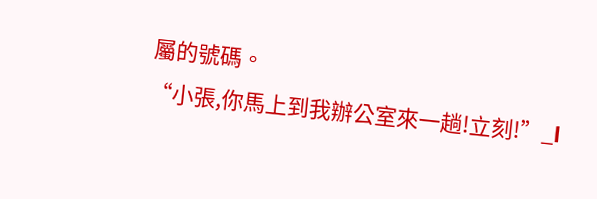屬的號碼。
“小張,你馬上到我辦公室來一趟!立刻!”_l